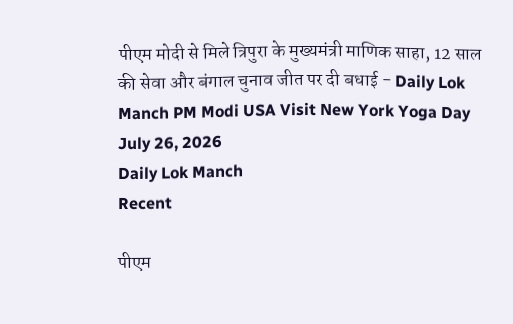पीएम मोदी से मिले त्रिपुरा के मुख्यमंत्री माणिक साहा, 12 साल की सेवा और बंगाल चुनाव जीत पर दी बधाई - Daily Lok Manch PM Modi USA Visit New York Yoga Day
July 26, 2026
Daily Lok Manch
Recent

पीएम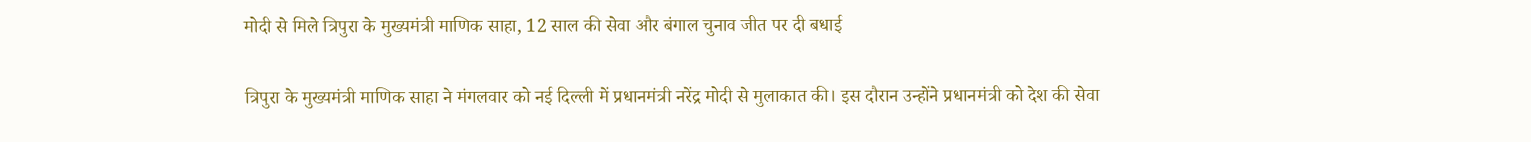मोदी से मिले त्रिपुरा के मुख्यमंत्री माणिक साहा, 12 साल की सेवा और बंगाल चुनाव जीत पर दी बधाई

त्रिपुरा के मुख्यमंत्री माणिक साहा ने मंगलवार को नई दिल्ली में प्रधानमंत्री नरेंद्र मोदी से मुलाकात की। इस दौरान उन्होंने प्रधानमंत्री को देश की सेवा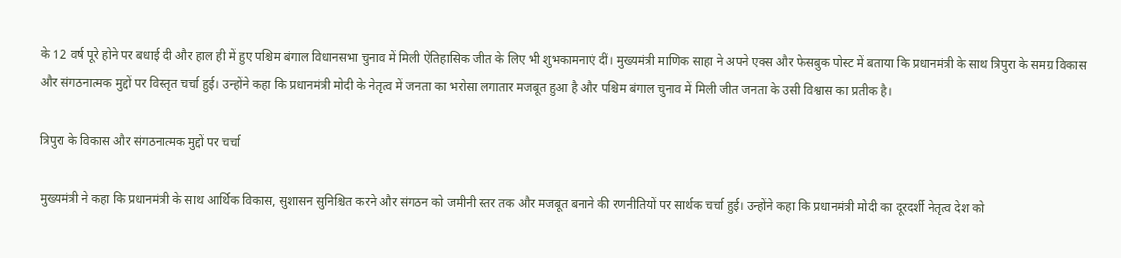के 12 वर्ष पूरे होने पर बधाई दी और हाल ही में हुए पश्चिम बंगाल विधानसभा चुनाव में मिली ऐतिहासिक जीत के लिए भी शुभकामनाएं दीं। मुख्यमंत्री माणिक साहा ने अपने एक्स और फेसबुक पोस्ट में बताया कि प्रधानमंत्री के साथ त्रिपुरा के समग्र विकास और संगठनात्मक मुद्दों पर विस्तृत चर्चा हुई। उन्होंने कहा कि प्रधानमंत्री मोदी के नेतृत्व में जनता का भरोसा लगातार मजबूत हुआ है और पश्चिम बंगाल चुनाव में मिली जीत जनता के उसी विश्वास का प्रतीक है।

त्रिपुरा के विकास और संगठनात्मक मुद्दों पर चर्चा

मुख्यमंत्री ने कहा कि प्रधानमंत्री के साथ आर्थिक विकास, सुशासन सुनिश्चित करने और संगठन को जमीनी स्तर तक और मजबूत बनाने की रणनीतियों पर सार्थक चर्चा हुई। उन्होंने कहा कि प्रधानमंत्री मोदी का दूरदर्शी नेतृत्व देश को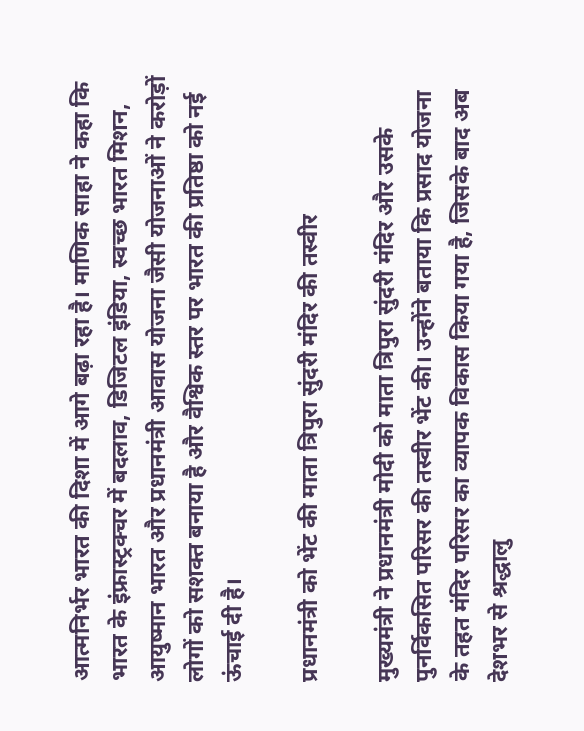आत्मनिर्भर भारत की दिशा में आगे बढ़ा रहा है। माणिक साहा ने कहा कि भारत के इंफ्रास्ट्रक्चर में बदलाव, डिजिटल इंडिया, स्वच्छ भारत मिशन, आयुष्मान भारत और प्रधानमंत्री आवास योजना जैसी योजनाओं ने करोड़ों लोगों को सशक्त बनाया है और वैश्विक स्तर पर भारत की प्रतिष्ठा को नई ऊंचाई दी है।

प्रधानमंत्री को भेंट की माता त्रिपुरा सुंदरी मंदिर की तस्वीर

मुख्यमंत्री ने प्रधानमंत्री मोदी को माता त्रिपुरा सुंदरी मंदिर और उसके पुनर्विकसित परिसर की तस्वीर भेंट की। उन्होंने बताया कि प्रसाद योजना के तहत मंदिर परिसर का व्यापक विकास किया गया है, जिसके बाद अब देशभर से श्रद्धालु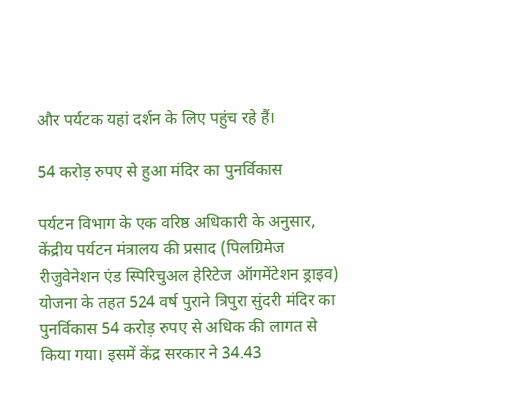और पर्यटक यहां दर्शन के लिए पहुंच रहे हैं।

54 करोड़ रुपए से हुआ मंदिर का पुनर्विकास

पर्यटन विभाग के एक वरिष्ठ अधिकारी के अनुसार, केंद्रीय पर्यटन मंत्रालय की प्रसाद (पिलग्रिमेज रीजुवेनेशन एंड स्पिरिचुअल हेरिटेज ऑगमेंटेशन ड्राइव) योजना के तहत 524 वर्ष पुराने त्रिपुरा सुंदरी मंदिर का पुनर्विकास 54 करोड़ रुपए से अधिक की लागत से किया गया। इसमें केंद्र सरकार ने 34.43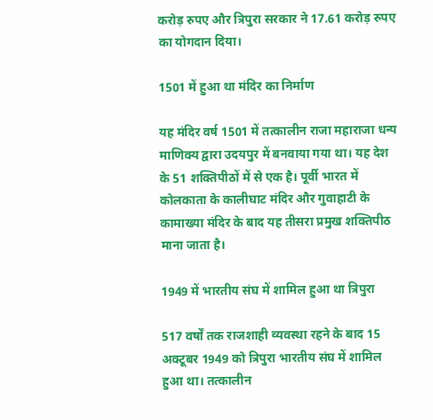करोड़ रुपए और त्रिपुरा सरकार ने 17.61 करोड़ रुपए का योगदान दिया।

1501 में हुआ था मंदिर का निर्माण

यह मंदिर वर्ष 1501 में तत्कालीन राजा महाराजा धन्य माणिक्य द्वारा उदयपुर में बनवाया गया था। यह देश के 51 शक्तिपीठों में से एक है। पूर्वी भारत में कोलकाता के कालीघाट मंदिर और गुवाहाटी के कामाख्या मंदिर के बाद यह तीसरा प्रमुख शक्तिपीठ माना जाता है।

1949 में भारतीय संघ में शामिल हुआ था त्रिपुरा

517 वर्षों तक राजशाही व्यवस्था रहने के बाद 15 अक्टूबर 1949 को त्रिपुरा भारतीय संघ में शामिल हुआ था। तत्कालीन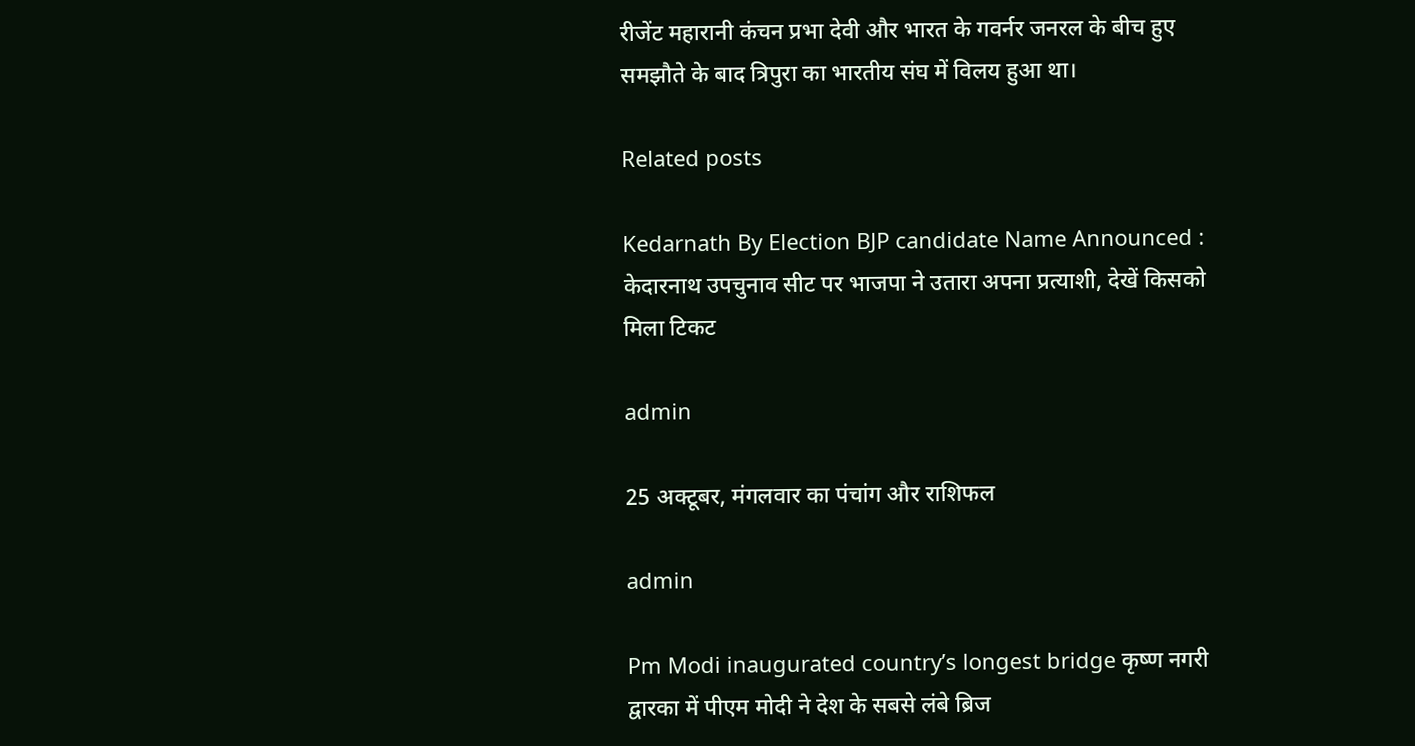रीजेंट महारानी कंचन प्रभा देवी और भारत के गवर्नर जनरल के बीच हुए समझौते के बाद त्रिपुरा का भारतीय संघ में विलय हुआ था।

Related posts

Kedarnath By Election BJP candidate Name Announced : केदारनाथ उपचुनाव सीट पर भाजपा ने उतारा अपना प्रत्याशी, देखें किसको मिला टिकट

admin

25 अक्टूबर, मंगलवार का पंचांग और राशिफल

admin

Pm Modi inaugurated country’s longest bridge कृष्ण नगरी द्वारका में पीएम मोदी ने देश के सबसे लंबे ब्रिज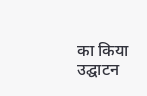का किया उद्घाटन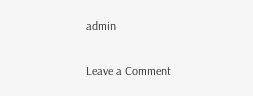admin

Leave a Comment